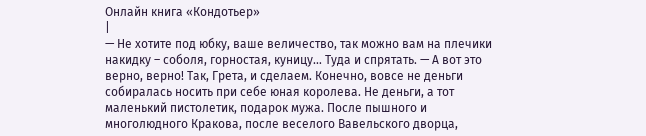Онлайн книга «Кондотьер»
|
— Не хотите под юбку, ваше величество, так можно вам на плечики накидку – соболя, горностая, куницу… Туда и спрятать. — А вот это верно, верно! Так, Грета, и сделаем. Конечно, вовсе не деньги собиралась носить при себе юная королева. Не деньги, а тот маленький пистолетик, подарок мужа. После пышного и многолюдного Кракова, после веселого Вавельского дворца,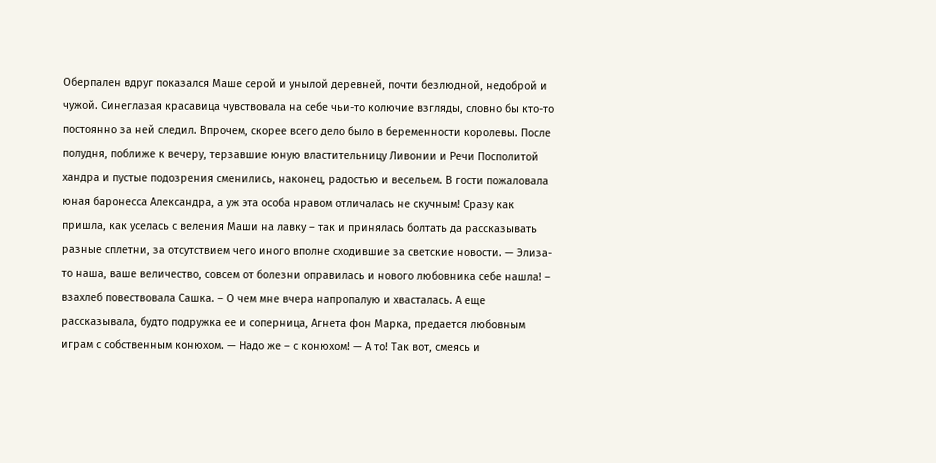Оберпален вдруг показался Маше серой и унылой деревней, почти безлюдной, недоброй и чужой. Синеглазая красавица чувствовала на себе чьи-то колючие взгляды, словно бы кто-то постоянно за ней следил. Впрочем, скорее всего дело было в беременности королевы. После полудня, поближе к вечеру, терзавшие юную властительницу Ливонии и Речи Посполитой хандра и пустые подозрения сменились, наконец, радостью и весельем. В гости пожаловала юная баронесса Александра, а уж эта особа нравом отличалась не скучным! Сразу как пришла, как уселась с веления Маши на лавку – так и принялась болтать да рассказывать разные сплетни, за отсутствием чего иного вполне сходившие за светские новости. — Элиза-то наша, ваше величество, совсем от болезни оправилась и нового любовника себе нашла! – взахлеб повествовала Сашка. – О чем мне вчера напропалую и хвасталась. А еще рассказывала, будто подружка ее и соперница, Агнета фон Марка, предается любовным играм с собственным конюхом. — Надо же – с конюхом! — А то! Так вот, смеясь и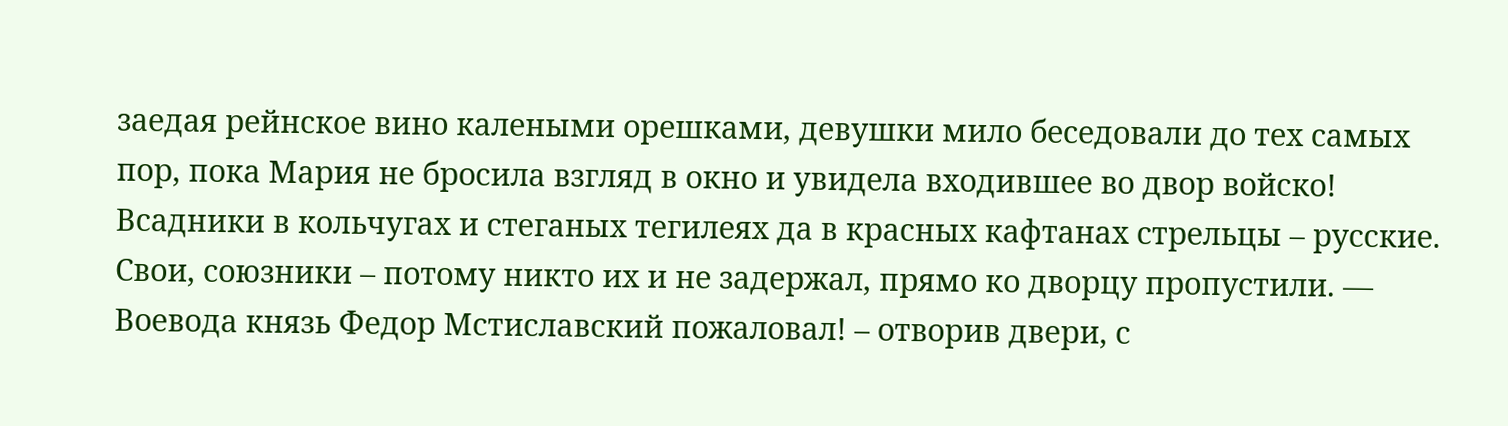заедая рейнское вино калеными орешками, девушки мило беседовали до тех самых пор, пока Мария не бросила взгляд в окно и увидела входившее во двор войско! Всадники в кольчугах и стеганых тегилеях да в красных кафтанах стрельцы – русские. Свои, союзники – потому никто их и не задержал, прямо ко дворцу пропустили. — Воевода князь Федор Мстиславский пожаловал! – отворив двери, с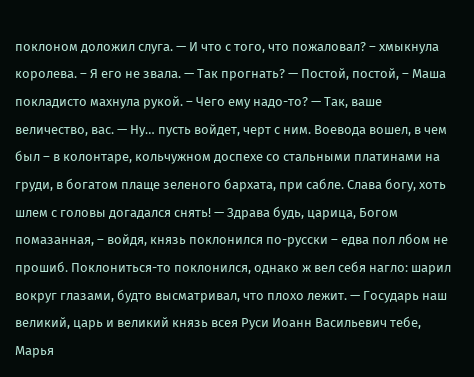поклоном доложил слуга. — И что с того, что пожаловал? – хмыкнула королева. – Я его не звала. — Так прогнать? — Постой, постой, – Маша покладисто махнула рукой. – Чего ему надо-то? — Так, ваше величество, вас. — Ну… пусть войдет, черт с ним. Воевода вошел, в чем был – в колонтаре, кольчужном доспехе со стальными платинами на груди, в богатом плаще зеленого бархата, при сабле. Слава богу, хоть шлем с головы догадался снять! — Здрава будь, царица, Богом помазанная, – войдя, князь поклонился по-русски – едва пол лбом не прошиб. Поклониться-то поклонился, однако ж вел себя нагло: шарил вокруг глазами, будто высматривал, что плохо лежит. — Государь наш великий, царь и великий князь всея Руси Иоанн Васильевич тебе, Марья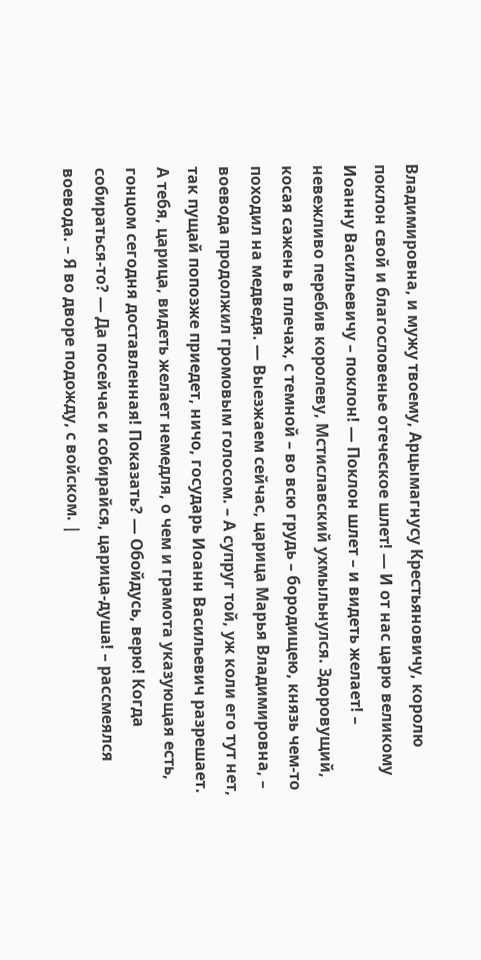Владимировна, и мужу твоему, Арцымагнусу Крестьяновичу, королю поклон свой и благословенье отеческое шлет! — И от нас царю великому Иоанну Васильевичу – поклон! — Поклон шлет – и видеть желает! – невежливо перебив королеву, Мстиславский ухмыльнулся. Здоровущий, косая сажень в плечах, с темной – во всю грудь – бородищею, князь чем-то походил на медведя. — Выезжаем сейчас, царица Марья Владимировна, – воевода продолжил громовым голосом. – А супруг той, уж коли его тут нет, так пущай попозже приедет, ничо, государь Иоанн Васильевич разрешает. А тебя, царица, видеть желает немедля, о чем и грамота указующая есть, гонцом сегодня доставленная! Показать? — Обойдусь, верю! Когда собираться-то? — Да посейчас и собирайся, царица-душа! – рассмеялся воевода. – Я во дворе подожду, с войском. |